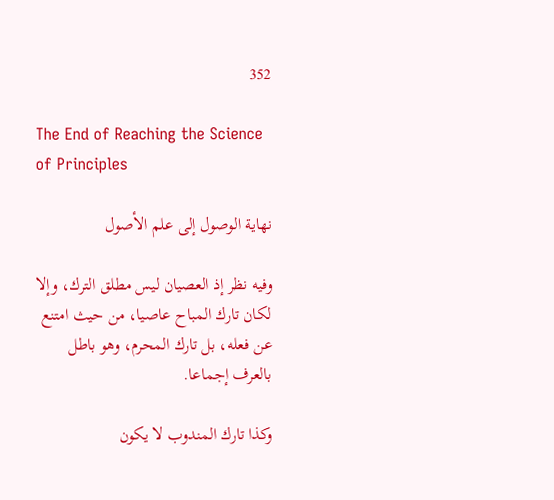352

The End of Reaching the Science of Principles

نهاية الوصول إلى علم الأصول

وفيه نظر إذ العصيان ليس مطلق الترك، وإلا لكان تارك المباح عاصيا، من حيث امتنع عن فعله، بل تارك المحرم، وهو باطل بالعرف إجماعا.

وكذا تارك المندوب لا يكون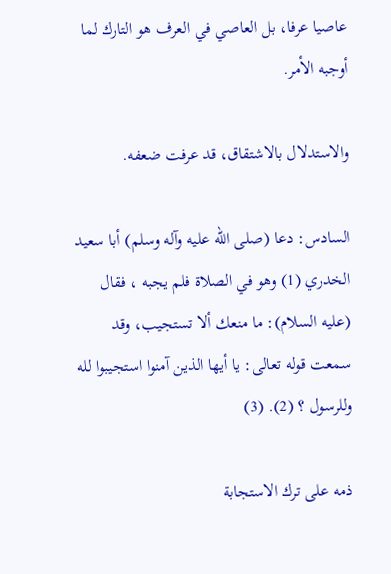عاصيا عرفا، بل العاصي في العرف هو التارك لما أوجبه الأمر.

والاستدلال بالاشتقاق، قد عرفت ضعفه.

السادس: دعا (صلى الله عليه وآله وسلم) أبا سعيد الخدري (1) وهو في الصلاة فلم يجبه ، فقال (عليه السلام): ما منعك ألا تستجيب، وقد سمعت قوله تعالى: يا أيها الذين آمنوا استجيبوا لله وللرسول ؟ (2). (3)

ذمه على ترك الاستجابة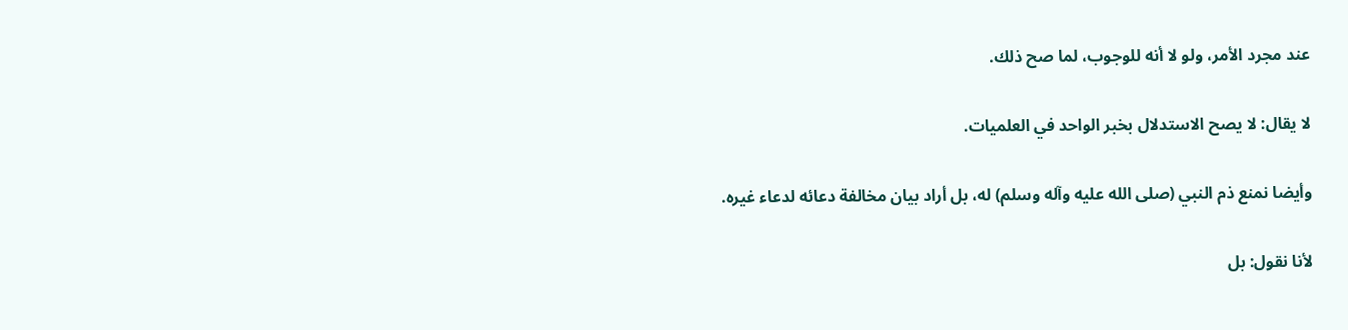عند مجرد الأمر، ولو لا أنه للوجوب، لما صح ذلك.

لا يقال: لا يصح الاستدلال بخبر الواحد في العلميات.

وأيضا نمنع ذم النبي (صلى الله عليه وآله وسلم) له، بل أراد بيان مخالفة دعائه لدعاء غيره.

لأنا نقول: بل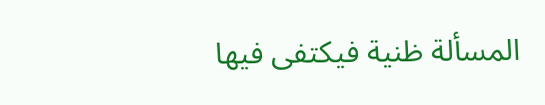المسألة ظنية فيكتفى فيها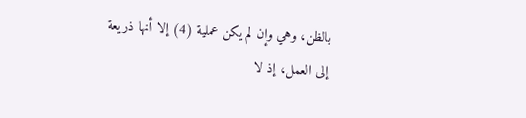بالظن، وهي وإن لم يكن عملية (4) إلا أنها ذريعة إلى العمل، إذ لا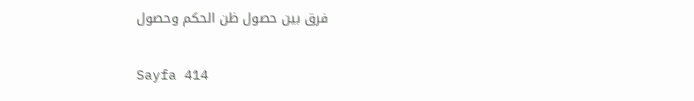فرق بين حصول ظن الحكم وحصول

Sayfa 414